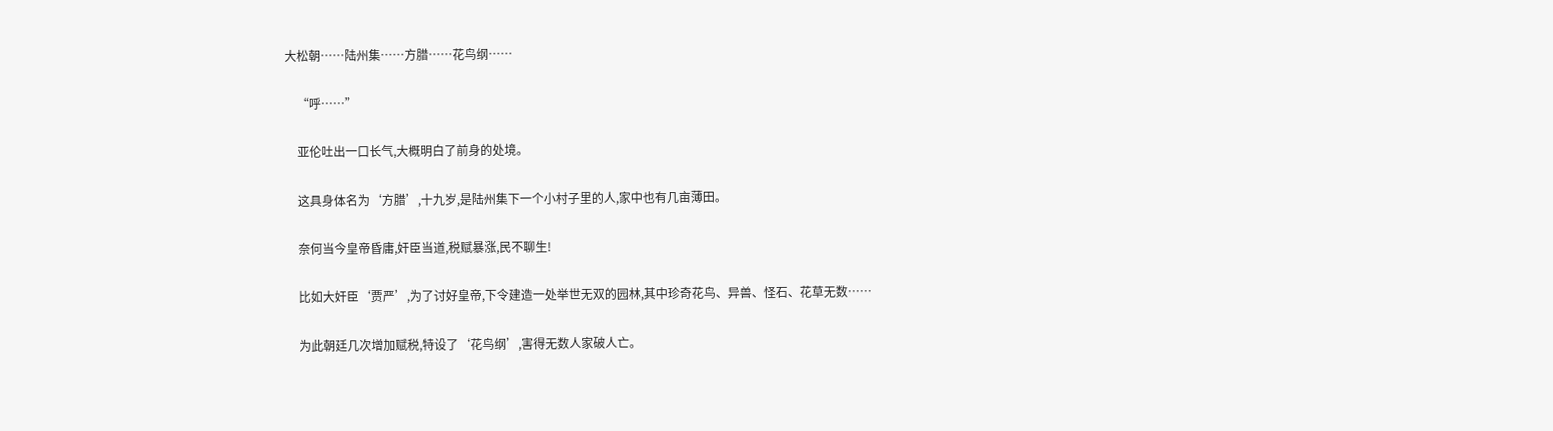大松朝……陆州集……方腊……花鸟纲……

    “呼……”

    亚伦吐出一口长气,大概明白了前身的处境。

    这具身体名为‘方腊’,十九岁,是陆州集下一个小村子里的人,家中也有几亩薄田。

    奈何当今皇帝昏庸,奸臣当道,税赋暴涨,民不聊生!

    比如大奸臣‘贾严’,为了讨好皇帝,下令建造一处举世无双的园林,其中珍奇花鸟、异兽、怪石、花草无数……

    为此朝廷几次增加赋税,特设了‘花鸟纲’,害得无数人家破人亡。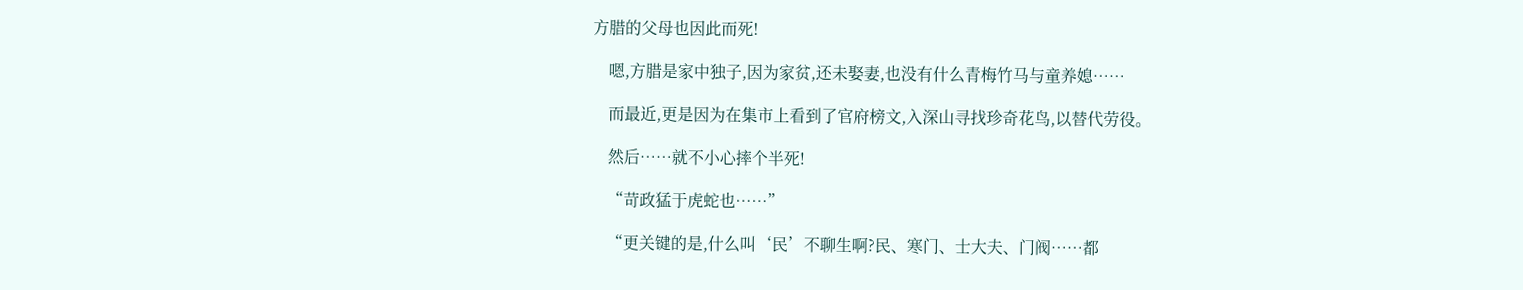方腊的父母也因此而死!

    嗯,方腊是家中独子,因为家贫,还未娶妻,也没有什么青梅竹马与童养媳……

    而最近,更是因为在集市上看到了官府榜文,入深山寻找珍奇花鸟,以替代劳役。

    然后……就不小心摔个半死!

    “苛政猛于虎蛇也……”

    “更关键的是,什么叫‘民’不聊生啊?民、寒门、士大夫、门阀……都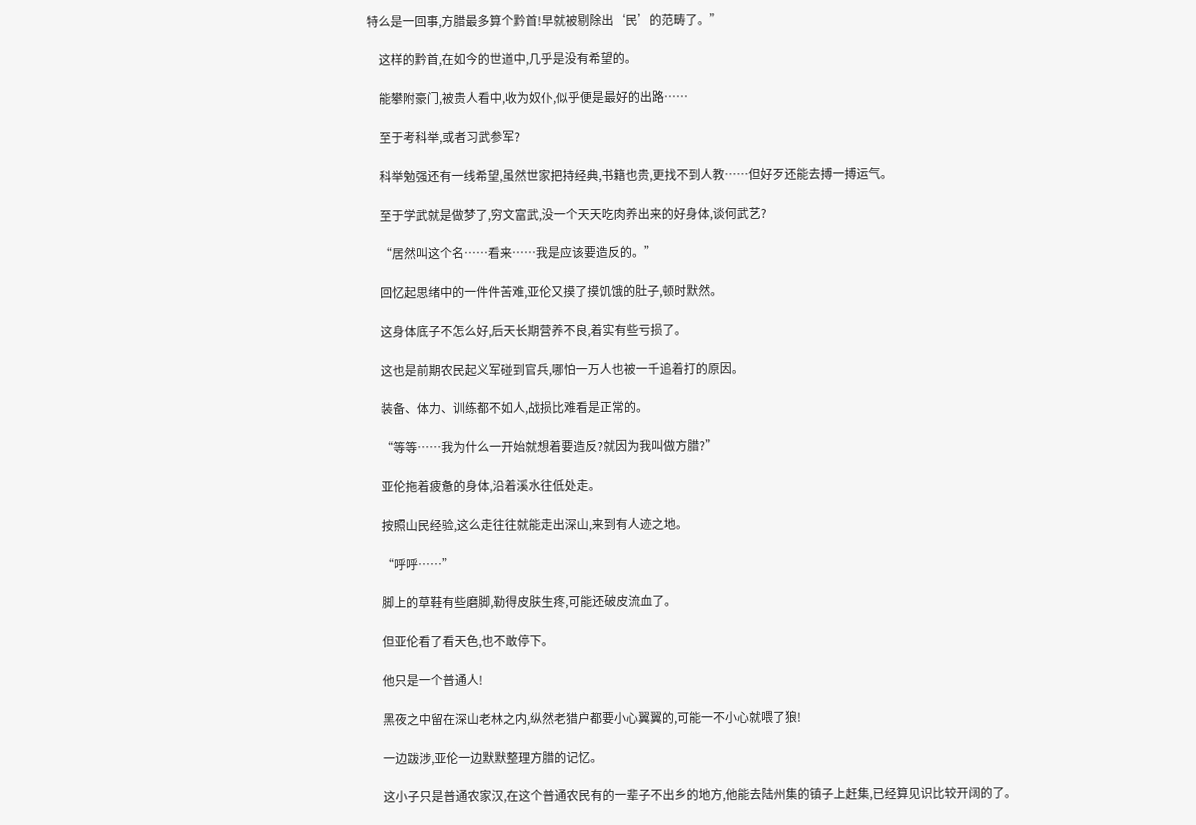特么是一回事,方腊最多算个黔首!早就被剔除出‘民’的范畴了。”

    这样的黔首,在如今的世道中,几乎是没有希望的。

    能攀附豪门,被贵人看中,收为奴仆,似乎便是最好的出路……

    至于考科举,或者习武参军?

    科举勉强还有一线希望,虽然世家把持经典,书籍也贵,更找不到人教……但好歹还能去搏一搏运气。

    至于学武就是做梦了,穷文富武,没一个天天吃肉养出来的好身体,谈何武艺?

    “居然叫这个名……看来……我是应该要造反的。”

    回忆起思绪中的一件件苦难,亚伦又摸了摸饥饿的肚子,顿时默然。

    这身体底子不怎么好,后天长期营养不良,着实有些亏损了。

    这也是前期农民起义军碰到官兵,哪怕一万人也被一千追着打的原因。

    装备、体力、训练都不如人,战损比难看是正常的。

    “等等……我为什么一开始就想着要造反?就因为我叫做方腊?”

    亚伦拖着疲惫的身体,沿着溪水往低处走。

    按照山民经验,这么走往往就能走出深山,来到有人迹之地。

    “呼呼……”

    脚上的草鞋有些磨脚,勒得皮肤生疼,可能还破皮流血了。

    但亚伦看了看天色,也不敢停下。

    他只是一个普通人!

    黑夜之中留在深山老林之内,纵然老猎户都要小心翼翼的,可能一不小心就喂了狼!

    一边跋涉,亚伦一边默默整理方腊的记忆。

    这小子只是普通农家汉,在这个普通农民有的一辈子不出乡的地方,他能去陆州集的镇子上赶集,已经算见识比较开阔的了。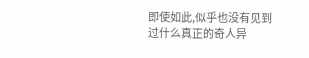即使如此,似乎也没有见到过什么真正的奇人异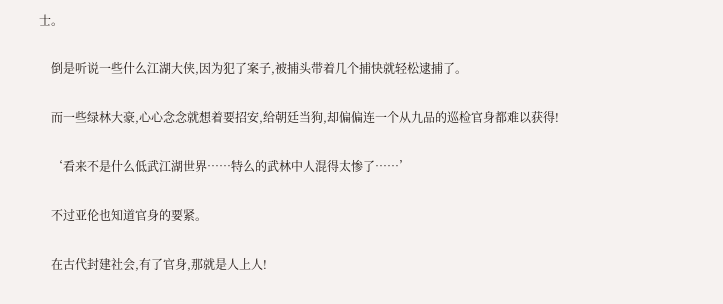士。

    倒是听说一些什么江湖大侠,因为犯了案子,被捕头带着几个捕快就轻松逮捕了。

    而一些绿林大豪,心心念念就想着要招安,给朝廷当狗,却偏偏连一个从九品的巡检官身都难以获得!

    ‘看来不是什么低武江湖世界……特么的武林中人混得太惨了……’

    不过亚伦也知道官身的要紧。

    在古代封建社会,有了官身,那就是人上人!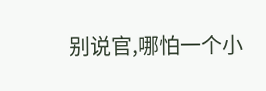别说官,哪怕一个小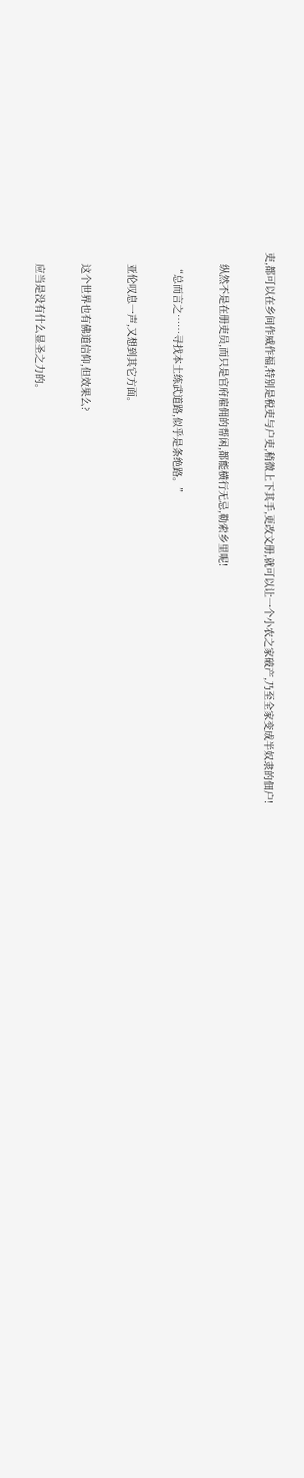吏,都可以在乡间作威作福,特别是税吏与户吏,稍微上下其手,更改文册,就可以让一个小农之家破产,乃至全家变成半奴隶的佃户!

    纵然不是在册吏员,而只是官府雇佣的帮闲,都能横行无忌,勒索乡里呢!

    “总而言之……寻找本土练武道路,似乎是条绝路。”

    亚伦叹息一声,又想到其它方面。

    这个世界也有佛道信仰,但效果么?

    应当是没有什么显圣之力的。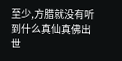至少,方腊就没有听到什么真仙真佛出世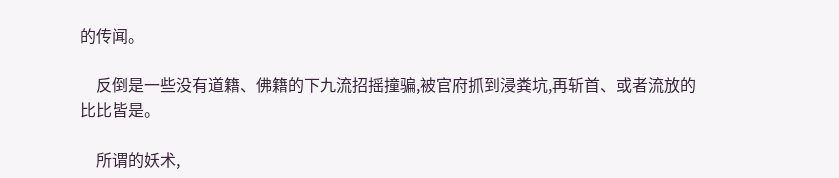的传闻。

    反倒是一些没有道籍、佛籍的下九流招摇撞骗,被官府抓到浸粪坑,再斩首、或者流放的比比皆是。

    所谓的妖术,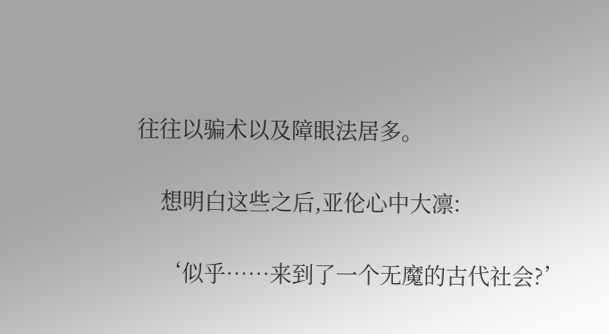往往以骗术以及障眼法居多。

    想明白这些之后,亚伦心中大凛:

    ‘似乎……来到了一个无魔的古代社会?’